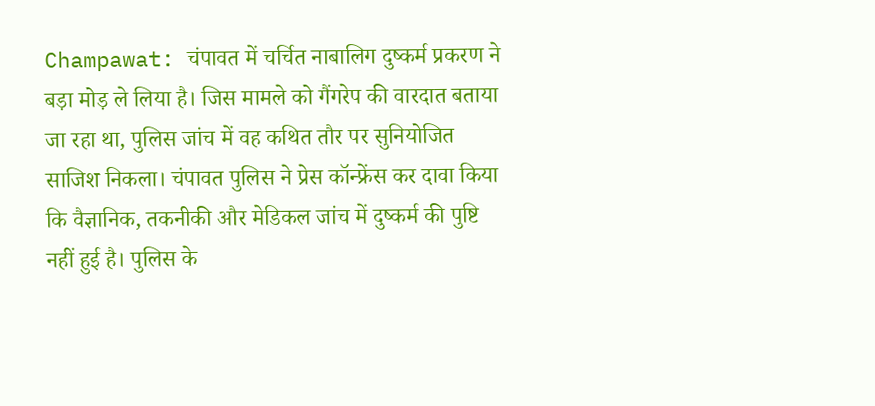Champawat: चंपावत में चर्चित नाबालिग दुष्कर्म प्रकरण ने बड़ा मोड़ ले लिया है। जिस मामले को गैंगरेप की वारदात बताया जा रहा था, पुलिस जांच में वह कथित तौर पर सुनियोजित साजिश निकला। चंपावत पुलिस ने प्रेस कॉन्फ्रेंस कर दावा किया कि वैज्ञानिक, तकनीकी और मेडिकल जांच में दुष्कर्म की पुष्टि नहीं हुई है। पुलिस के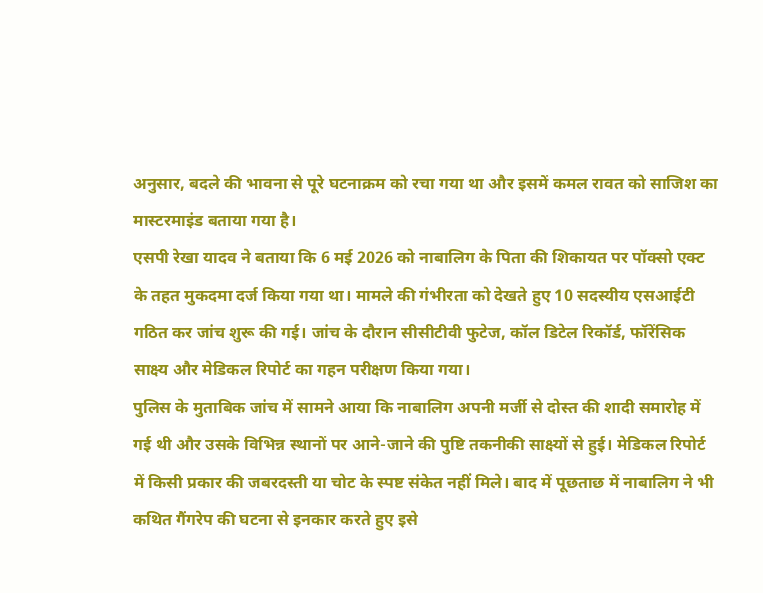अनुसार, बदले की भावना से पूरे घटनाक्रम को रचा गया था और इसमें कमल रावत को साजिश का मास्टरमाइंड बताया गया है।
एसपी रेखा यादव ने बताया कि 6 मई 2026 को नाबालिग के पिता की शिकायत पर पॉक्सो एक्ट के तहत मुकदमा दर्ज किया गया था। मामले की गंभीरता को देखते हुए 10 सदस्यीय एसआईटी गठित कर जांच शुरू की गई। जांच के दौरान सीसीटीवी फुटेज, कॉल डिटेल रिकॉर्ड, फॉरेंसिक साक्ष्य और मेडिकल रिपोर्ट का गहन परीक्षण किया गया।
पुलिस के मुताबिक जांच में सामने आया कि नाबालिग अपनी मर्जी से दोस्त की शादी समारोह में गई थी और उसके विभिन्न स्थानों पर आने-जाने की पुष्टि तकनीकी साक्ष्यों से हुई। मेडिकल रिपोर्ट में किसी प्रकार की जबरदस्ती या चोट के स्पष्ट संकेत नहीं मिले। बाद में पूछताछ में नाबालिग ने भी कथित गैंगरेप की घटना से इनकार करते हुए इसे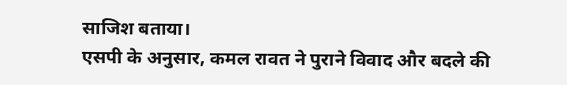साजिश बताया।
एसपी के अनुसार, कमल रावत ने पुराने विवाद और बदले की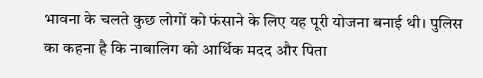भावना के चलते कुछ लोगों को फंसाने के लिए यह पूरी योजना बनाई थी। पुलिस का कहना है कि नाबालिग को आर्थिक मदद और पिता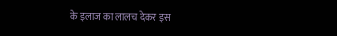के इलाज का लालच देकर इस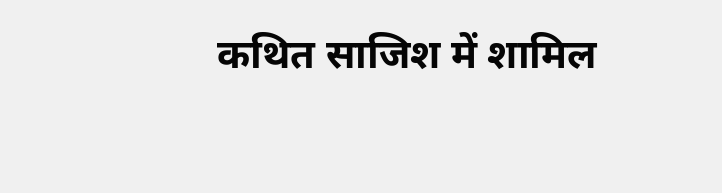कथित साजिश में शामिल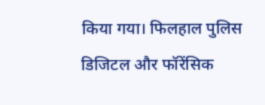किया गया। फिलहाल पुलिस डिजिटल और फॉरेंसिक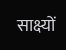साक्ष्यों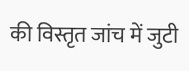की विस्तृत जांच में जुटी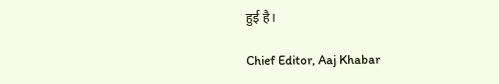हुई है।

Chief Editor, Aaj Khabar